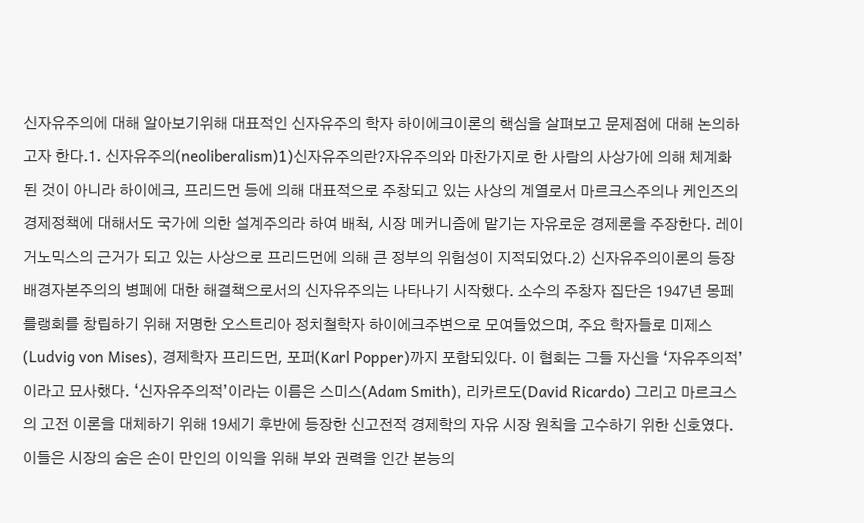신자유주의에 대해 알아보기위해 대표적인 신자유주의 학자 하이에크이론의 핵심을 살펴보고 문제점에 대해 논의하고자 한다.1. 신자유주의(neoliberalism)1)신자유주의란?자유주의와 마찬가지로 한 사람의 사상가에 의해 체계화 된 것이 아니라 하이에크, 프리드먼 등에 의해 대표적으로 주창되고 있는 사상의 계열로서 마르크스주의나 케인즈의 경제정책에 대해서도 국가에 의한 설계주의라 하여 배척, 시장 메커니즘에 맡기는 자유로운 경제론을 주장한다. 레이거노믹스의 근거가 되고 있는 사상으로 프리드먼에 의해 큰 정부의 위험성이 지적되었다.2) 신자유주의이론의 등장배경자본주의의 병폐에 대한 해결책으로서의 신자유주의는 나타나기 시작했다. 소수의 주창자 집단은 1947년 몽페를랭회를 창립하기 위해 저명한 오스트리아 정치철학자 하이에크주변으로 모여들었으며, 주요 학자들로 미제스(Ludvig von Mises), 경제학자 프리드먼, 포퍼(Karl Popper)까지 포함되있다. 이 협회는 그들 자신을 ‘자유주의적’이라고 묘사했다. ‘신자유주의적’이라는 이름은 스미스(Adam Smith), 리카르도(David Ricardo) 그리고 마르크스의 고전 이론을 대체하기 위해 19세기 후반에 등장한 신고전적 경제학의 자유 시장 원칙을 고수하기 위한 신호였다. 이들은 시장의 숨은 손이 만인의 이익을 위해 부와 권력을 인간 본능의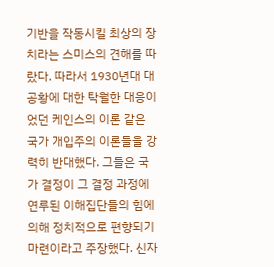기반을 작동시킬 최상의 장치라는 스미스의 견해를 따랐다. 따라서 1930년대 대공황에 대한 탁월한 대응이었던 케인스의 이론 같은 국가 개입주의 이론들을 강력히 반대했다. 그들은 국가 결정이 그 결정 과정에 연루된 이해집단들의 힘에 의해 정치적으로 편향되기 마련이라고 주장했다. 신자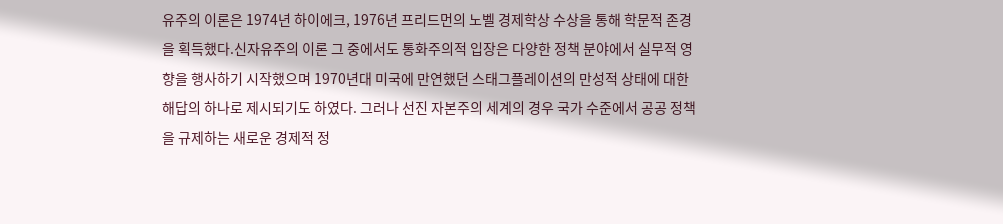유주의 이론은 1974년 하이에크, 1976년 프리드먼의 노벨 경제학상 수상을 통해 학문적 존경을 획득했다.신자유주의 이론 그 중에서도 통화주의적 입장은 다양한 정책 분야에서 실무적 영향을 행사하기 시작했으며 1970년대 미국에 만연했던 스태그플레이션의 만성적 상태에 대한 해답의 하나로 제시되기도 하였다. 그러나 선진 자본주의 세계의 경우 국가 수준에서 공공 정책을 규제하는 새로운 경제적 정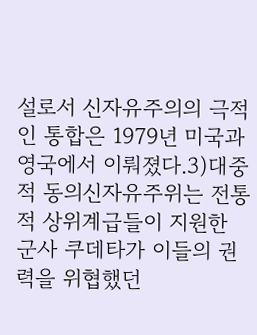설로서 신자유주의의 극적인 통합은 1979년 미국과 영국에서 이뤄졌다.3)대중적 동의신자유주위는 전통적 상위계급들이 지원한 군사 쿠데타가 이들의 권력을 위협했던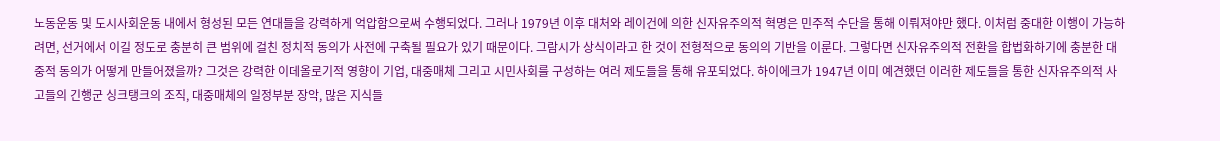노동운동 및 도시사회운동 내에서 형성된 모든 연대들을 강력하게 억압함으로써 수행되었다. 그러나 1979년 이후 대처와 레이건에 의한 신자유주의적 혁명은 민주적 수단을 통해 이뤄져야만 했다. 이처럼 중대한 이행이 가능하려면, 선거에서 이길 정도로 충분히 큰 범위에 걸친 정치적 동의가 사전에 구축될 필요가 있기 때문이다. 그람시가 상식이라고 한 것이 전형적으로 동의의 기반을 이룬다. 그렇다면 신자유주의적 전환을 합법화하기에 충분한 대중적 동의가 어떻게 만들어졌을까? 그것은 강력한 이데올로기적 영향이 기업, 대중매체 그리고 시민사회를 구성하는 여러 제도들을 통해 유포되었다. 하이에크가 1947년 이미 예견했던 이러한 제도들을 통한 신자유주의적 사고들의 긴행군 싱크탱크의 조직, 대중매체의 일정부분 장악, 많은 지식들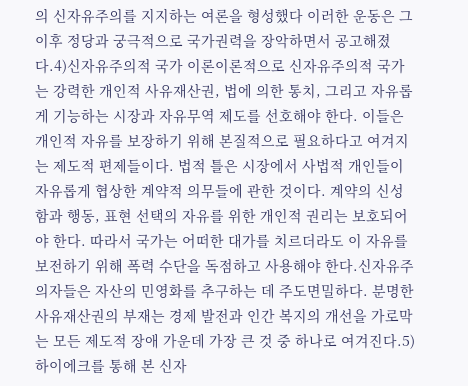의 신자유주의를 지지하는 여론을 형성했다 이러한 운동은 그 이후 정당과 궁극적으로 국가권력을 장악하면서 공고해졌다.4)신자유주의적 국가 이론이론적으로 신자유주의적 국가는 강력한 개인적 사유재산권, 법에 의한 통치, 그리고 자유롭게 기능하는 시장과 자유무역 제도를 선호해야 한다. 이들은 개인적 자유를 보장하기 위해 본질적으로 필요하다고 여겨지는 제도적 편제들이다. 법적 틀은 시장에서 사법적 개인들이 자유롭게 협상한 계약적 의무들에 관한 것이다. 계약의 신성함과 행동, 표현 선택의 자유를 위한 개인적 권리는 보호되어야 한다. 따라서 국가는 어떠한 대가를 치르더라도 이 자유를 보전하기 위해 폭력 수단을 독점하고 사용해야 한다.신자유주의자들은 자산의 민영화를 추구하는 데 주도면밀하다. 분명한 사유재산권의 부재는 경제 발전과 인간 복지의 개선을 가로막는 모든 제도적 장애 가운데 가장 큰 것 중 하나로 여겨진다.5)하이에크를 통해 본 신자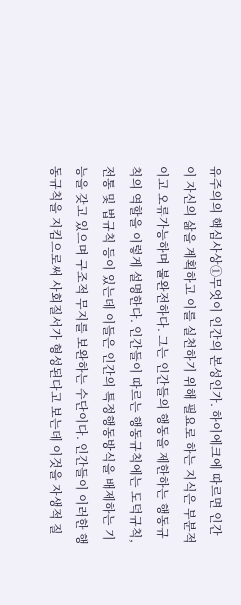유주의의 핵심사상①무엇이 인간의 본성인가. 하이에크에 따르면 인간이 자신의 삶을 계획하고 이를 실천하기 위해 필요로 하는 지식은 부분적이고 오류가능하며 불완전하다. 그는 인간들의 행동을 제한하는 행동규칙의 역할을 이렇게 설명한다. 인간들이 따르는 행동규칙에는 도덕규칙, 전통 및 법규칙 등이 있는데 이들은 인간의 특정행동방식을 배제하는 기능을 갖고 있으며 구조적 무지를 보완하는 수단이다. 인간들이 이러한 행동규칙을 지킴으로써 사회질서가 형성된다고 보는데 이것을 자생적 질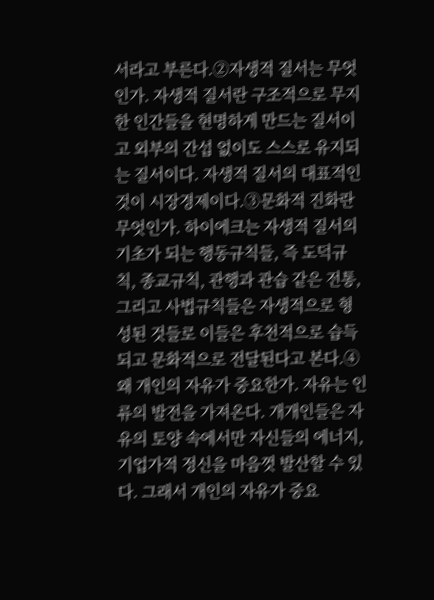서라고 부른다.②자생적 질서는 무엇인가. 자생적 질서란 구조적으로 무지한 인간들을 현명하게 만드는 질서이고 외부의 간섭 없이도 스스로 유지되는 질서이다. 자생적 질서의 대표적인 것이 시장경제이다.③문화적 진화란 무엇인가. 하이에크는 자생적 질서의 기초가 되는 행동규칙들, 즉 도덕규칙, 종교규칙, 관행과 관습 같은 전통, 그리고 사법규칙들은 자생적으로 형성된 것들로 이들은 후천적으로 습득되고 문화적으로 전달된다고 본다.④왜 개인의 자유가 중요한가. 자유는 인류의 발전을 가져온다. 개개인들은 자유의 토양 속에서만 자신들의 에너지, 기업가적 정신을 마음껏 발산할 수 있다. 그래서 개인의 자유가 중요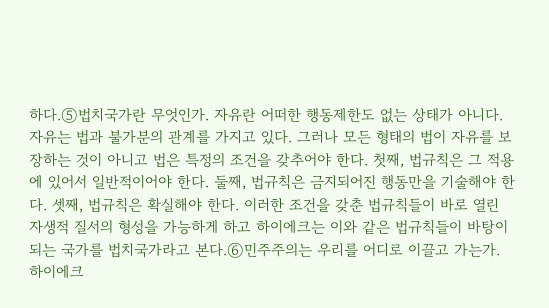하다.⑤법치국가란 무엇인가. 자유란 어떠한 행동제한도 없는 상태가 아니다. 자유는 법과 불가분의 관계를 가지고 있다. 그러나 모든 형태의 법이 자유를 보장하는 것이 아니고 법은 특정의 조건을 갖추어야 한다. 첫째, 법규칙은 그 적용에 있어서 일반적이어야 한다. 둘째, 법규칙은 금지되어진 행동만을 기술해야 한다. 셋째, 법규칙은 확실해야 한다. 이러한 조건을 갖춘 법규칙들이 바로 열린 자생적 질서의 형성을 가능하게 하고 하이에크는 이와 같은 법규칙들이 바탕이 되는 국가를 법치국가라고 본다.⑥민주주의는 우리를 어디로 이끌고 가는가. 하이에크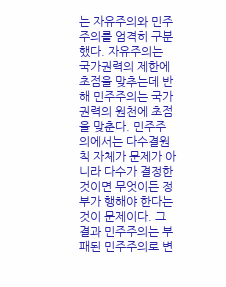는 자유주의와 민주주의를 엄격히 구분했다. 자유주의는 국가권력의 제한에 초점을 맞추는데 반해 민주주의는 국가권력의 원천에 초점을 맞춘다. 민주주의에서는 다수결원칙 자체가 문제가 아니라 다수가 결정한 것이면 무엇이든 정부가 행해야 한다는 것이 문제이다. 그 결과 민주주의는 부패된 민주주의로 변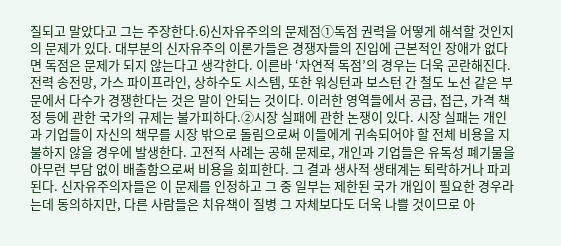질되고 말았다고 그는 주장한다.6)신자유주의의 문제점①독점 권력을 어떻게 해석할 것인지의 문제가 있다. 대부분의 신자유주의 이론가들은 경쟁자들의 진입에 근본적인 장애가 없다면 독점은 문제가 되지 않는다고 생각한다. 이른바 ‘자연적 독점’의 경우는 더욱 곤란해진다. 전력 송전망, 가스 파이프라인, 상하수도 시스템, 또한 워싱턴과 보스턴 간 철도 노선 같은 부문에서 다수가 경쟁한다는 것은 말이 안되는 것이다. 이러한 영역들에서 공급, 접근, 가격 책정 등에 관한 국가의 규제는 불가피하다.②시장 실패에 관한 논쟁이 있다. 시장 실패는 개인과 기업들이 자신의 책무를 시장 밖으로 돌림으로써 이들에게 귀속되어야 할 전체 비용을 지불하지 않을 경우에 발생한다. 고전적 사례는 공해 문제로, 개인과 기업들은 유독성 폐기물을 아무런 부담 없이 배출함으로써 비용을 회피한다. 그 결과 생사적 생태계는 퇴락하거나 파괴된다. 신자유주의자들은 이 문제를 인정하고 그 중 일부는 제한된 국가 개입이 필요한 경우라는데 동의하지만, 다른 사람들은 치유책이 질병 그 자체보다도 더욱 나쁠 것이므로 아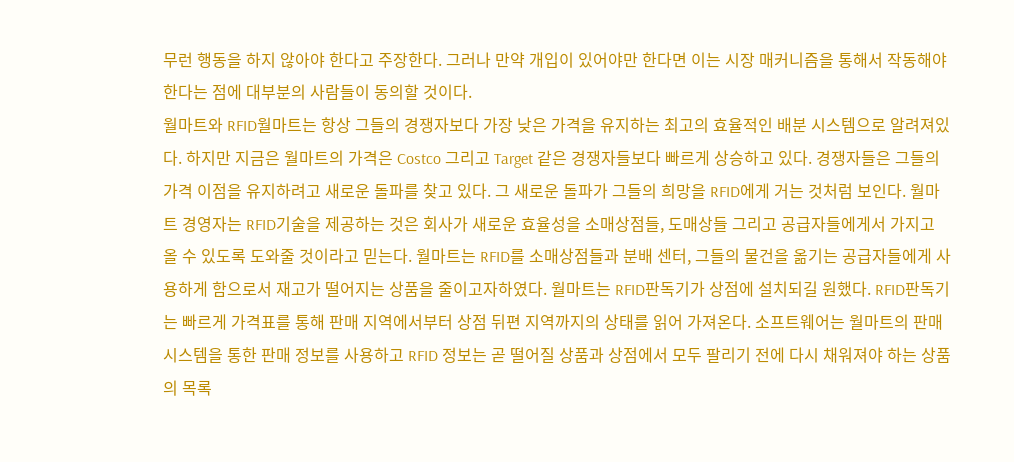무런 행동을 하지 않아야 한다고 주장한다. 그러나 만약 개입이 있어야만 한다면 이는 시장 매커니즘을 통해서 작동해야 한다는 점에 대부분의 사람들이 동의할 것이다.
월마트와 RFID월마트는 항상 그들의 경쟁자보다 가장 낮은 가격을 유지하는 최고의 효율적인 배분 시스템으로 알려져있다. 하지만 지금은 월마트의 가격은 Costco 그리고 Target 같은 경쟁자들보다 빠르게 상승하고 있다. 경쟁자들은 그들의 가격 이점을 유지하려고 새로운 돌파를 찾고 있다. 그 새로운 돌파가 그들의 희망을 RFID에게 거는 것처럼 보인다. 월마트 경영자는 RFID기술을 제공하는 것은 회사가 새로운 효율성을 소매상점들, 도매상들 그리고 공급자들에게서 가지고 올 수 있도록 도와줄 것이라고 믿는다. 월마트는 RFID를 소매상점들과 분배 센터, 그들의 물건을 옮기는 공급자들에게 사용하게 함으로서 재고가 떨어지는 상품을 줄이고자하였다. 월마트는 RFID판독기가 상점에 설치되길 원했다. RFID판독기는 빠르게 가격표를 통해 판매 지역에서부터 상점 뒤편 지역까지의 상태를 읽어 가져온다. 소프트웨어는 월마트의 판매시스템을 통한 판매 정보를 사용하고 RFID 정보는 곧 떨어질 상품과 상점에서 모두 팔리기 전에 다시 채워져야 하는 상품의 목록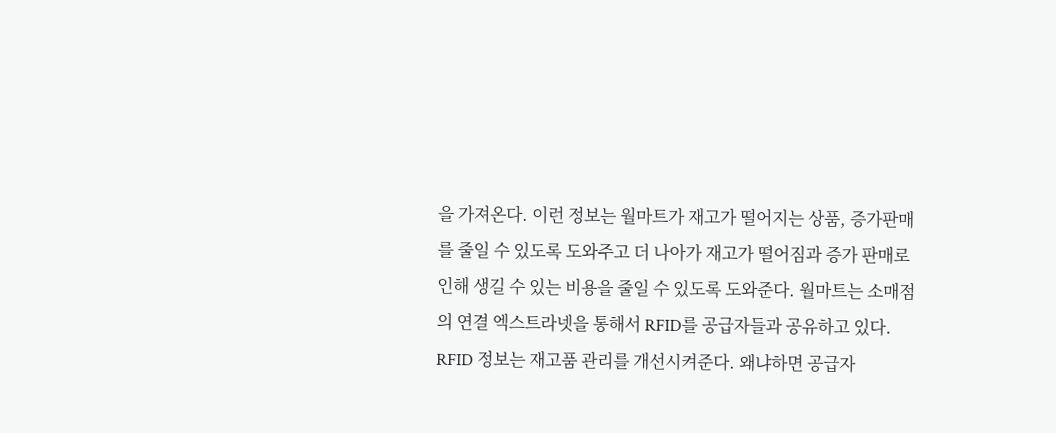을 가져온다. 이런 정보는 월마트가 재고가 떨어지는 상품, 증가판매를 줄일 수 있도록 도와주고 더 나아가 재고가 떨어짐과 증가 판매로 인해 생길 수 있는 비용을 줄일 수 있도록 도와준다. 월마트는 소매점의 연결 엑스트라넷을 통해서 RFID를 공급자들과 공유하고 있다. RFID 정보는 재고품 관리를 개선시켜준다. 왜냐하면 공급자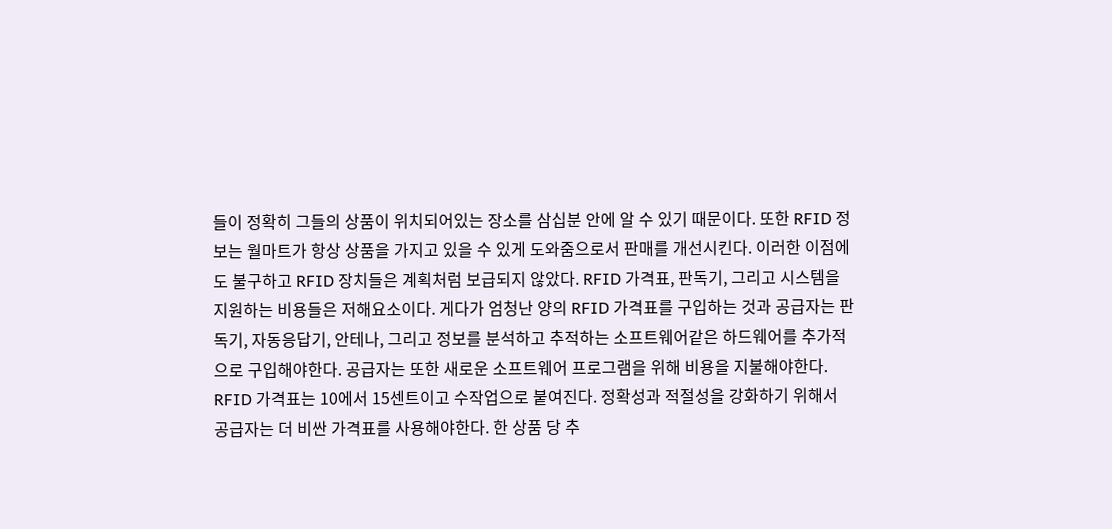들이 정확히 그들의 상품이 위치되어있는 장소를 삼십분 안에 알 수 있기 때문이다. 또한 RFID 정보는 월마트가 항상 상품을 가지고 있을 수 있게 도와줌으로서 판매를 개선시킨다. 이러한 이점에도 불구하고 RFID 장치들은 계획처럼 보급되지 않았다. RFID 가격표, 판독기, 그리고 시스템을 지원하는 비용들은 저해요소이다. 게다가 엄청난 양의 RFID 가격표를 구입하는 것과 공급자는 판독기, 자동응답기, 안테나, 그리고 정보를 분석하고 추적하는 소프트웨어같은 하드웨어를 추가적으로 구입해야한다. 공급자는 또한 새로운 소프트웨어 프로그램을 위해 비용을 지불해야한다. RFID 가격표는 10에서 15센트이고 수작업으로 붙여진다. 정확성과 적절성을 강화하기 위해서 공급자는 더 비싼 가격표를 사용해야한다. 한 상품 당 추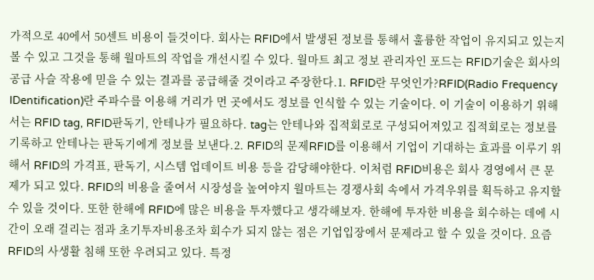가적으로 40에서 50센트 비용이 들것이다. 회사는 RFID에서 발생된 정보를 통해서 훌륭한 작업이 유지되고 있는지 볼 수 있고 그것을 통해 월마트의 작업을 개선시킬 수 있다. 월마트 최고 정보 관리자인 포드는 RFID기술은 회사의 공급 사슬 작용에 믿을 수 있는 결과를 공급해줄 것이라고 주장한다.1. RFID란 무엇인가?RFID(Radio Frequency IDentification)란 주파수를 이용해 거리가 먼 곳에서도 정보를 인식할 수 있는 기술이다. 이 기술이 이용하기 위해서는 RFID tag, RFID판독기, 안테나가 필요하다. tag는 안테나와 집적회로로 구성되어져있고 집적회로는 정보를 기록하고 안테나는 판독기에게 정보를 보낸다.2. RFID의 문제RFID를 이용해서 기업이 기대하는 효과를 이루기 위해서 RFID의 가격표, 판독기, 시스템 업데이트 비용 등을 감당해야한다. 이처럼 RFID비용은 회사 경영에서 큰 문제가 되고 있다. RFID의 비용을 줄여서 시장성을 높여야지 월마트는 경쟁사회 속에서 가격우위를 획득하고 유지할 수 있을 것이다. 또한 한해에 RFID에 많은 비용을 투자했다고 생각해보자. 한해에 투자한 비용을 회수하는 데에 시간이 오래 걸리는 점과 초기투자비용조차 회수가 되지 않는 점은 기업입장에서 문제라고 할 수 있을 것이다. 요즘 RFID의 사생활 침해 또한 우려되고 있다. 특정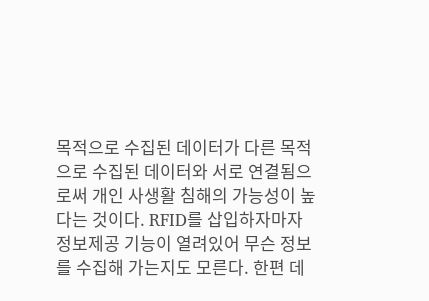목적으로 수집된 데이터가 다른 목적으로 수집된 데이터와 서로 연결됨으로써 개인 사생활 침해의 가능성이 높다는 것이다. RFID를 삽입하자마자 정보제공 기능이 열려있어 무슨 정보를 수집해 가는지도 모른다. 한편 데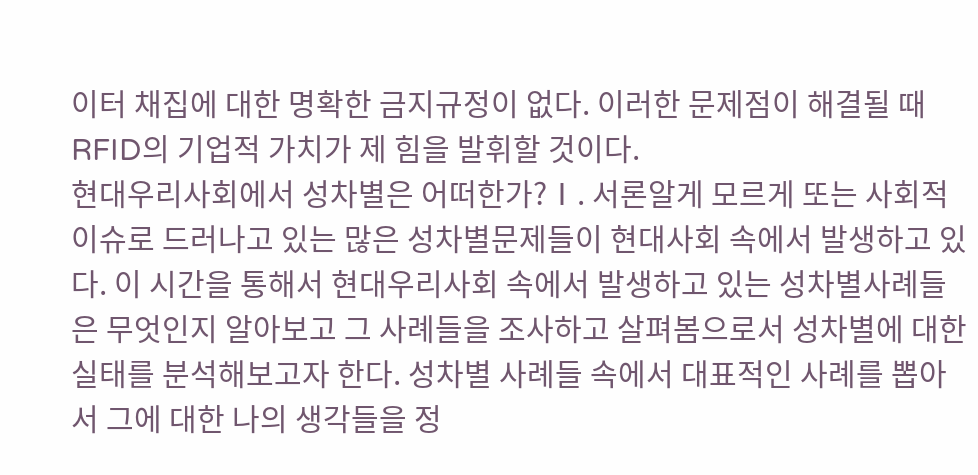이터 채집에 대한 명확한 금지규정이 없다. 이러한 문제점이 해결될 때 RFID의 기업적 가치가 제 힘을 발휘할 것이다.
현대우리사회에서 성차별은 어떠한가?Ⅰ. 서론알게 모르게 또는 사회적 이슈로 드러나고 있는 많은 성차별문제들이 현대사회 속에서 발생하고 있다. 이 시간을 통해서 현대우리사회 속에서 발생하고 있는 성차별사례들은 무엇인지 알아보고 그 사례들을 조사하고 살펴봄으로서 성차별에 대한 실태를 분석해보고자 한다. 성차별 사례들 속에서 대표적인 사례를 뽑아서 그에 대한 나의 생각들을 정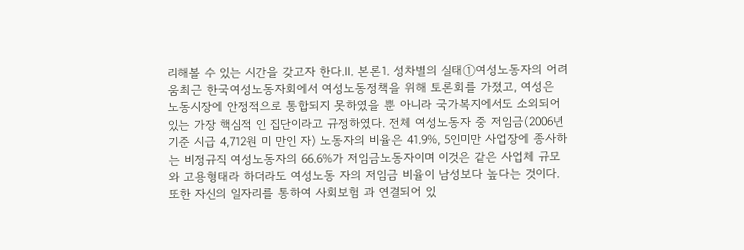리해볼 수 있는 시간을 갖고자 한다.Ⅱ. 본론1. 성차별의 실태①여성노동자의 어려움최근 한국여성노동자회에서 여성노동정책을 위해 토론회를 가졌고, 여성은 노동시장에 안정적으로 통합되지 못하였을 뿐 아니라 국가복지에서도 소외되어 있는 가장 핵심적 인 집단이라고 규정하였다. 전체 여성노동자 중 저임금(2006년기준 시급 4,712원 미 만인 자) 노동자의 비율은 41.9%, 5인미만 사업장에 종사하는 비정규직 여성노동자의 66.6%가 저임금노동자이며 이것은 같은 사업체 규모와 고용형태라 하더라도 여성노동 자의 저임금 비율이 남성보다 높다는 것이다. 또한 자신의 일자리를 통하여 사회보험 과 연결되어 있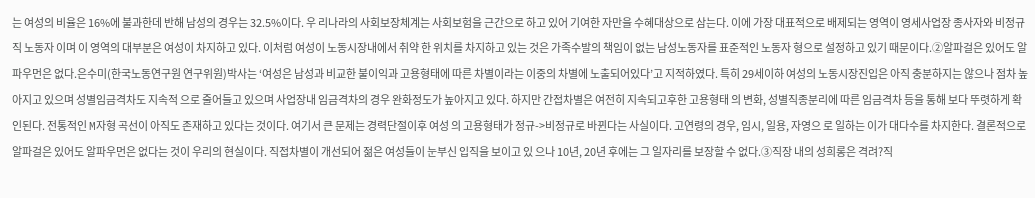는 여성의 비율은 16%에 불과한데 반해 남성의 경우는 32.5%이다. 우 리나라의 사회보장체계는 사회보험을 근간으로 하고 있어 기여한 자만을 수혜대상으로 삼는다. 이에 가장 대표적으로 배제되는 영역이 영세사업장 종사자와 비정규직 노동자 이며 이 영역의 대부분은 여성이 차지하고 있다. 이처럼 여성이 노동시장내에서 취약 한 위치를 차지하고 있는 것은 가족수발의 책임이 없는 남성노동자를 표준적인 노동자 형으로 설정하고 있기 때문이다.②알파걸은 있어도 알파우먼은 없다.은수미(한국노동연구원 연구위원)박사는 ‘여성은 남성과 비교한 불이익과 고용형태에 따른 차별이라는 이중의 차별에 노출되어있다’고 지적하였다. 특히 29세이하 여성의 노동시장진입은 아직 충분하지는 않으나 점차 높아지고 있으며 성별임금격차도 지속적 으로 줄어들고 있으며 사업장내 임금격차의 경우 완화정도가 높아지고 있다. 하지만 간접차별은 여전히 지속되고후한 고용형태 의 변화, 성별직종분리에 따른 임금격차 등을 통해 보다 뚜렷하게 확인된다. 전통적인 M자형 곡선이 아직도 존재하고 있다는 것이다. 여기서 큰 문제는 경력단절이후 여성 의 고용형태가 정규->비정규로 바뀐다는 사실이다. 고연령의 경우, 임시, 일용, 자영으 로 일하는 이가 대다수를 차지한다. 결론적으로 알파걸은 있어도 알파우먼은 없다는 것이 우리의 현실이다. 직접차별이 개선되어 젊은 여성들이 눈부신 입직을 보이고 있 으나 10년, 20년 후에는 그 일자리를 보장할 수 없다.③직장 내의 성희롱은 격려?직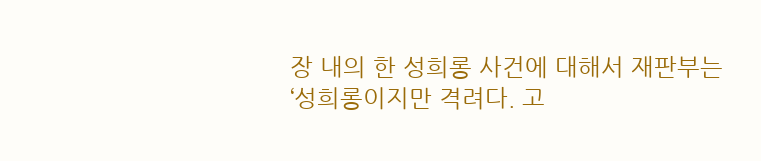장 내의 한 성희롱 사건에 대해서 재판부는 ‘성희롱이지만 격려다. 고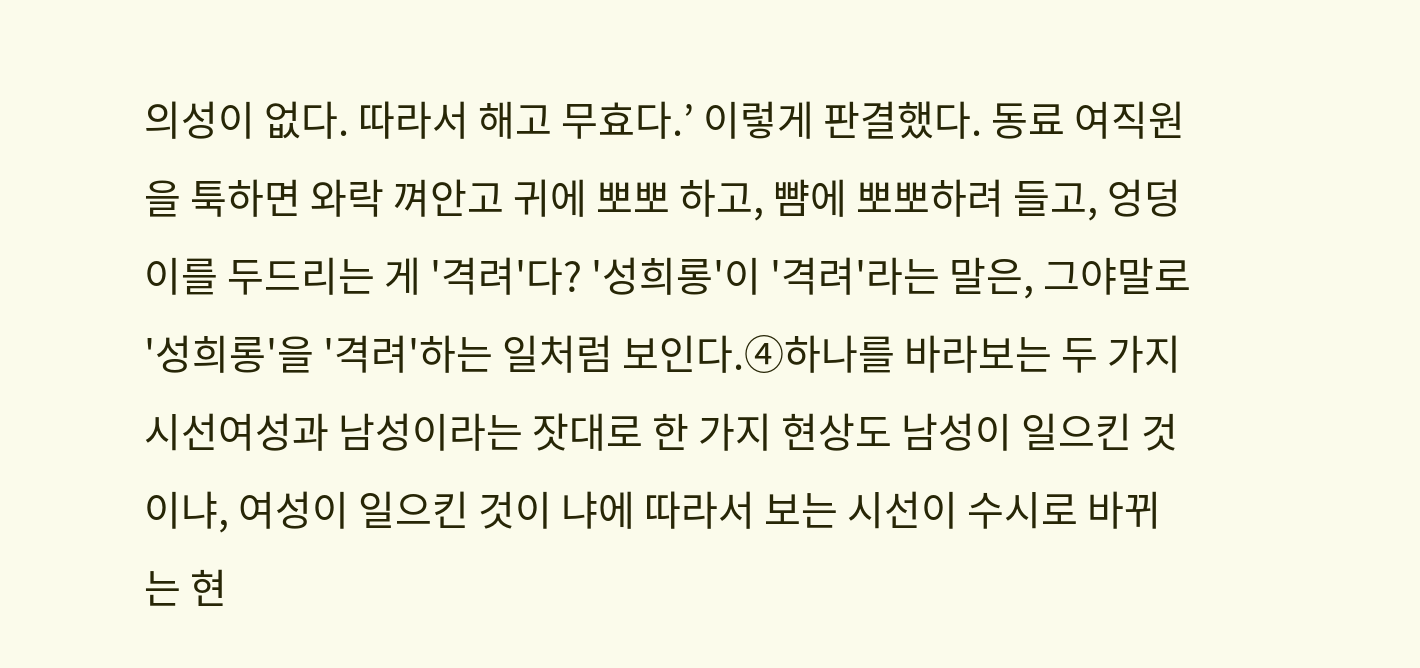의성이 없다. 따라서 해고 무효다.’ 이렇게 판결했다. 동료 여직원을 툭하면 와락 껴안고 귀에 뽀뽀 하고, 뺨에 뽀뽀하려 들고, 엉덩이를 두드리는 게 '격려'다? '성희롱'이 '격려'라는 말은, 그야말로 '성희롱'을 '격려'하는 일처럼 보인다.④하나를 바라보는 두 가지 시선여성과 남성이라는 잣대로 한 가지 현상도 남성이 일으킨 것이냐, 여성이 일으킨 것이 냐에 따라서 보는 시선이 수시로 바뀌는 현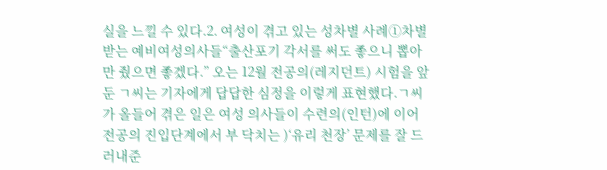실을 느낄 수 있다.2. 여성이 겪고 있는 성차별 사례①차별받는 예비여성의사들“출산포기 각서를 써도 좋으니 뽑아만 줬으면 좋겠다.” 오는 12월 전공의(레지던트) 시험을 앞둔 ㄱ씨는 기자에게 답답한 심정을 이렇게 표현했다.ㄱ씨가 올들어 겪은 일은 여성 의사들이 수련의(인턴)에 이어 전공의 진입단계에서 부 닥치는 )‘유리 천장’ 문제를 잘 드러내준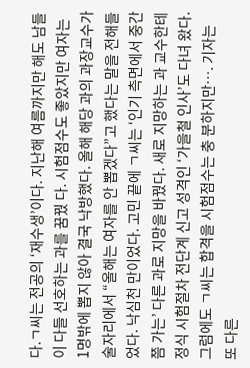다.ㄱ씨는 전공의 ‘재수생’이다. 지난해 여름까지만 해도 남들이 다들 선호하는 과를 꿈꿨 다. 시험점수도 좋았지만 여자는 1명밖에 뽑지 않아 결국 낙방했다. 올해 해당 과의 과장교수가 술자리에서 “올해는 여자를 안 뽑겠다”고 했다는 말을 전해들었다. 낙심천 만이었다. 고민 끝에 ㄱ씨는 ‘인기 측면에서 중간쯤 가는’ 다른 과로 지망을 바꿨다. 새로 지망하는 과 교수한테 정식 시험절차 전단계 신고 성격인 ‘가을철 인사’도 다녀 왔다. 그럼에도 ㄱ씨는 합격을 시험점수는 충 분하지만…. 기자는 또 다른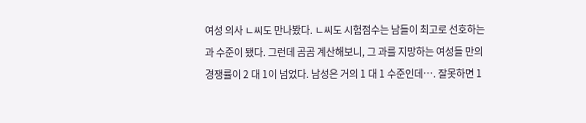여성 의사 ㄴ씨도 만나봤다. ㄴ씨도 시험점수는 남들이 최고로 선호하는 과 수준이 됐다. 그런데 곰곰 계산해보니, 그 과를 지망하는 여성들 만의 경쟁률이 2 대 1이 넘었다. 남성은 거의 1 대 1 수준인데…. 잘못하면 1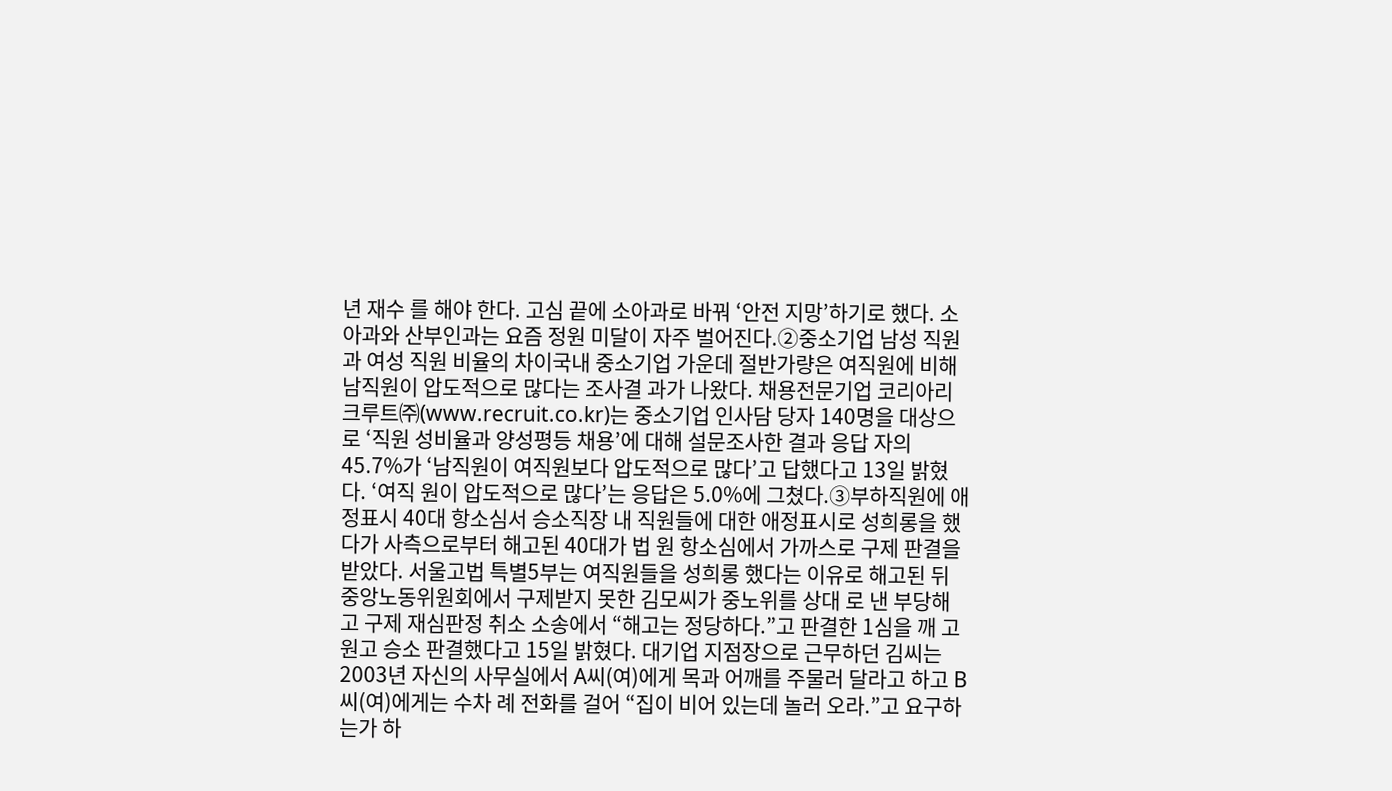년 재수 를 해야 한다. 고심 끝에 소아과로 바꿔 ‘안전 지망’하기로 했다. 소아과와 산부인과는 요즘 정원 미달이 자주 벌어진다.②중소기업 남성 직원과 여성 직원 비율의 차이국내 중소기업 가운데 절반가량은 여직원에 비해 남직원이 압도적으로 많다는 조사결 과가 나왔다. 채용전문기업 코리아리크루트㈜(www.recruit.co.kr)는 중소기업 인사담 당자 140명을 대상으로 ‘직원 성비율과 양성평등 채용’에 대해 설문조사한 결과 응답 자의 45.7%가 ‘남직원이 여직원보다 압도적으로 많다’고 답했다고 13일 밝혔다. ‘여직 원이 압도적으로 많다’는 응답은 5.0%에 그쳤다.③부하직원에 애정표시 40대 항소심서 승소직장 내 직원들에 대한 애정표시로 성희롱을 했다가 사측으로부터 해고된 40대가 법 원 항소심에서 가까스로 구제 판결을 받았다. 서울고법 특별5부는 여직원들을 성희롱 했다는 이유로 해고된 뒤 중앙노동위원회에서 구제받지 못한 김모씨가 중노위를 상대 로 낸 부당해고 구제 재심판정 취소 소송에서 “해고는 정당하다.”고 판결한 1심을 깨 고 원고 승소 판결했다고 15일 밝혔다. 대기업 지점장으로 근무하던 김씨는 2003년 자신의 사무실에서 A씨(여)에게 목과 어깨를 주물러 달라고 하고 B씨(여)에게는 수차 례 전화를 걸어 “집이 비어 있는데 놀러 오라.”고 요구하는가 하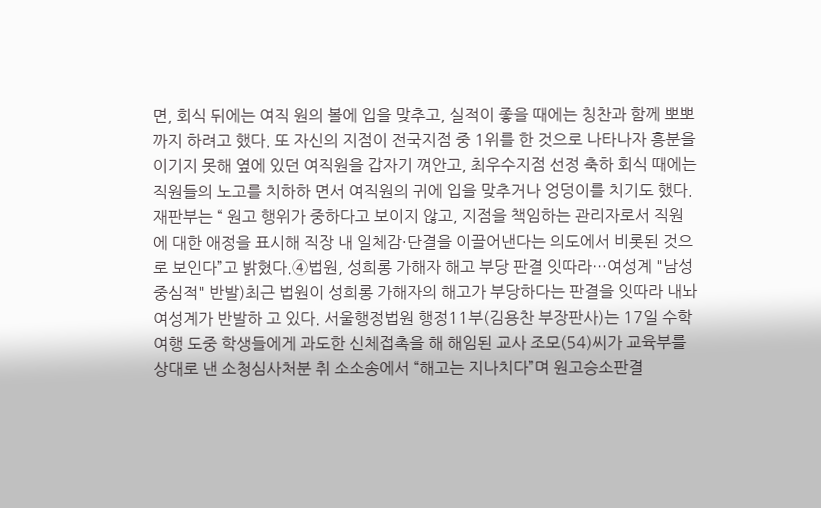면, 회식 뒤에는 여직 원의 볼에 입을 맞추고, 실적이 좋을 때에는 칭찬과 함께 뽀뽀까지 하려고 했다. 또 자신의 지점이 전국지점 중 1위를 한 것으로 나타나자 흥분을 이기지 못해 옆에 있던 여직원을 갑자기 껴안고, 최우수지점 선정 축하 회식 때에는 직원들의 노고를 치하하 면서 여직원의 귀에 입을 맞추거나 엉덩이를 치기도 했다. 재판부는 “ 원고 행위가 중하다고 보이지 않고, 지점을 책임하는 관리자로서 직원에 대한 애정을 표시해 직장 내 일체감·단결을 이끌어낸다는 의도에서 비롯된 것으로 보인다”고 밝혔다.④법원, 성희롱 가해자 해고 부당 판결 잇따라…여성계 "남성중심적" 반발)최근 법원이 성희롱 가해자의 해고가 부당하다는 판결을 잇따라 내놔 여성계가 반발하 고 있다. 서울행정법원 행정11부(김용찬 부장판사)는 17일 수학여행 도중 학생들에게 과도한 신체접촉을 해 해임된 교사 조모(54)씨가 교육부를 상대로 낸 소청심사처분 취 소소송에서 “해고는 지나치다”며 원고승소판결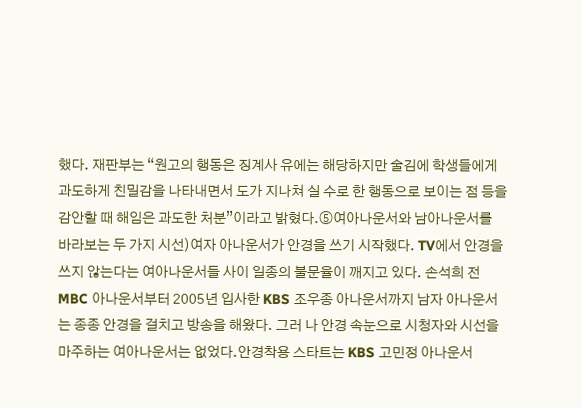했다. 재판부는 “원고의 행동은 징계사 유에는 해당하지만 술김에 학생들에게 과도하게 친밀감을 나타내면서 도가 지나쳐 실 수로 한 행동으로 보이는 점 등을 감안할 때 해임은 과도한 처분”이라고 밝혔다.⑤여아나운서와 남아나운서를 바라보는 두 가지 시선)여자 아나운서가 안경을 쓰기 시작했다. TV에서 안경을 쓰지 않는다는 여아나운서들 사이 일종의 불문율이 깨지고 있다. 손석희 전 MBC 아나운서부터 2005년 입사한 KBS 조우종 아나운서까지 남자 아나운서는 종종 안경을 걸치고 방송을 해왔다. 그러 나 안경 속눈으로 시청자와 시선을 마주하는 여아나운서는 없었다.안경착용 스타트는 KBS 고민정 아나운서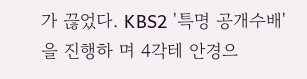가 끊었다. KBS2 '특명 공개수배'을 진행하 며 4각테 안경으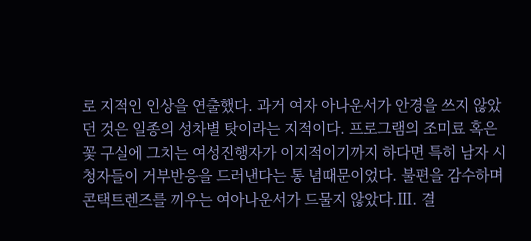로 지적인 인상을 연출했다. 과거 여자 아나운서가 안경을 쓰지 않았 던 것은 일종의 성차별 탓이라는 지적이다. 프로그램의 조미료 혹은 꽃 구실에 그치는 여성진행자가 이지적이기까지 하다면 특히 남자 시청자들이 거부반응을 드러낸다는 통 념때문이었다. 불편을 감수하며 콘택트렌즈를 끼우는 여아나운서가 드물지 않았다.Ⅲ. 결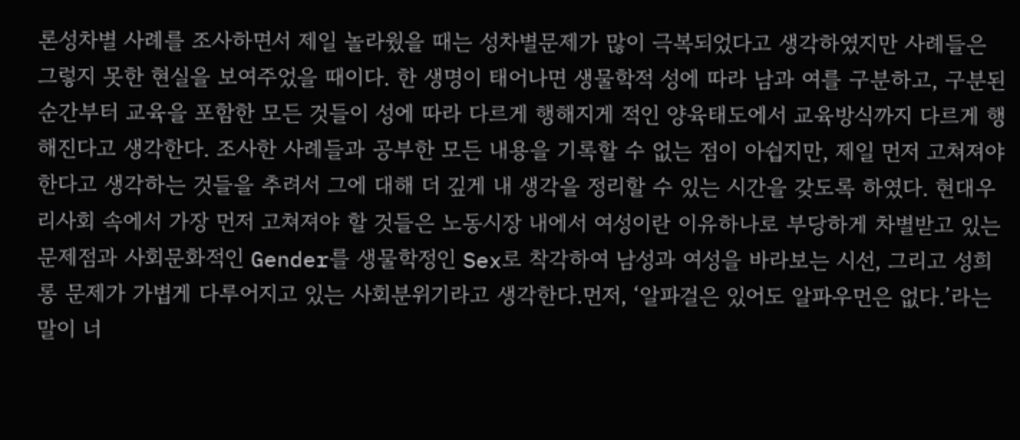론성차별 사례를 조사하면서 제일 놀라웠을 때는 성차별문제가 많이 극복되었다고 생각하였지만 사례들은 그렇지 못한 현실을 보여주었을 때이다. 한 생명이 태어나면 생물학적 성에 따라 남과 여를 구분하고, 구분된 순간부터 교육을 포함한 모든 것들이 성에 따라 다르게 행해지게 적인 양육태도에서 교육방식까지 다르게 행해진다고 생각한다. 조사한 사례들과 공부한 모든 내용을 기록할 수 없는 점이 아쉽지만, 제일 먼저 고쳐져야 한다고 생각하는 것들을 추려서 그에 대해 더 깊게 내 생각을 정리할 수 있는 시간을 갖도록 하였다. 현대우리사회 속에서 가장 먼저 고쳐져야 할 것들은 노동시장 내에서 여성이란 이유하나로 부당하게 차별받고 있는 문제점과 사회문화적인 Gender를 생물학정인 Sex로 착각하여 남성과 여성을 바라보는 시선, 그리고 성희롱 문제가 가볍게 다루어지고 있는 사회분위기라고 생각한다.먼저, ‘알파걸은 있어도 알파우먼은 없다.’라는 말이 너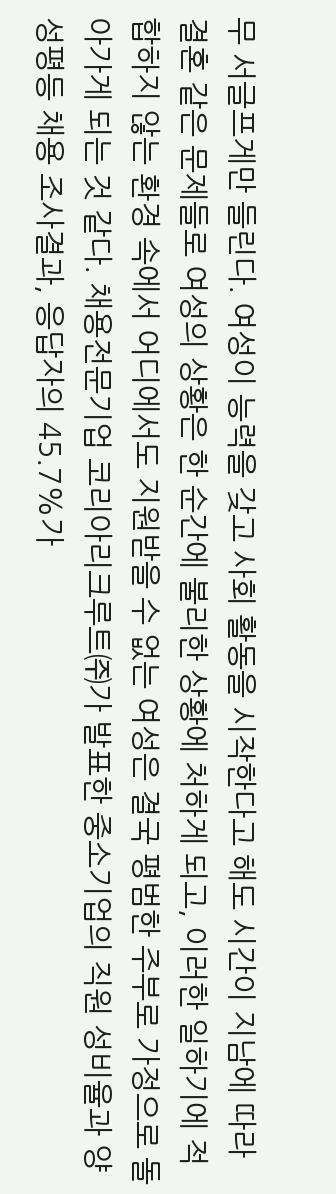무 서글프게만 들린다. 여성이 능력을 갖고 사회 활동을 시작한다고 해도 시간이 지남에 따라 결혼 같은 문제들로 여성의 상황은 한 순간에 불리한 상황에 처하게 되고, 이러한 일하기에 적합하지 않는 환경 속에서 어디에서도 지원받을 수 없는 여성은 결국 평범한 주부로 가정으로 돌아가게 되는 것 같다. 채용전문기업 코리아리크루트㈜가 발표한 중소기업의 직원 성비율과 양성평등 채용 조사결과, 응답자의 45.7%가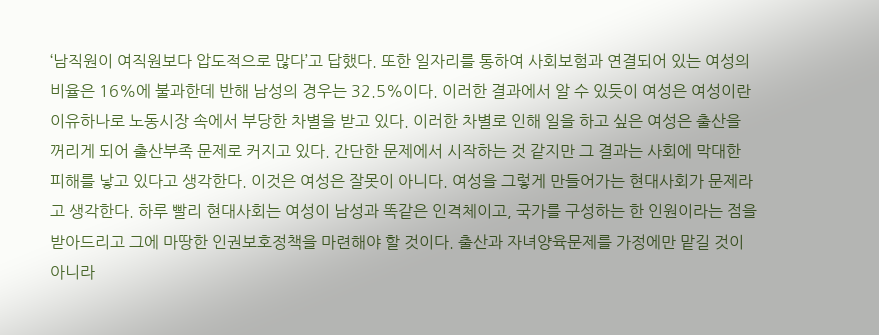‘남직원이 여직원보다 압도적으로 많다’고 답했다. 또한 일자리를 통하여 사회보험과 연결되어 있는 여성의 비율은 16%에 불과한데 반해 남성의 경우는 32.5%이다. 이러한 결과에서 알 수 있듯이 여성은 여성이란 이유하나로 노동시장 속에서 부당한 차별을 받고 있다. 이러한 차별로 인해 일을 하고 싶은 여성은 출산을 꺼리게 되어 출산부족 문제로 커지고 있다. 간단한 문제에서 시작하는 것 같지만 그 결과는 사회에 막대한 피해를 낳고 있다고 생각한다. 이것은 여성은 잘못이 아니다. 여성을 그렇게 만들어가는 현대사회가 문제라고 생각한다. 하루 빨리 현대사회는 여성이 남성과 똑같은 인격체이고, 국가를 구성하는 한 인원이라는 점을 받아드리고 그에 마땅한 인권보호정책을 마련해야 할 것이다. 출산과 자녀양육문제를 가정에만 맡길 것이 아니라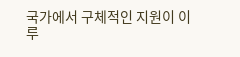국가에서 구체적인 지원이 이루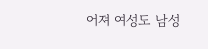어져 여성도 남성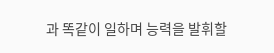과 똑같이 일하며 능력을 발휘할